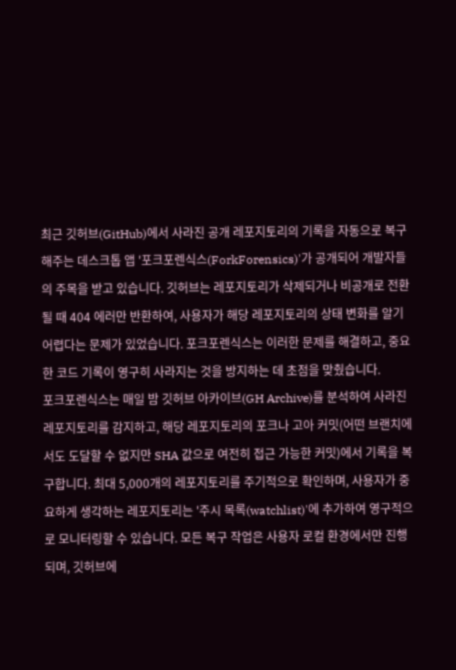최근 깃허브(GitHub)에서 사라진 공개 레포지토리의 기록을 자동으로 복구해주는 데스크톱 앱 '포크포렌식스(ForkForensics)'가 공개되어 개발자들의 주목을 받고 있습니다. 깃허브는 레포지토리가 삭제되거나 비공개로 전환될 때 404 에러만 반환하여, 사용자가 해당 레포지토리의 상태 변화를 알기 어렵다는 문제가 있었습니다. 포크포렌식스는 이러한 문제를 해결하고, 중요한 코드 기록이 영구히 사라지는 것을 방지하는 데 초점을 맞췄습니다.
포크포렌식스는 매일 밤 깃허브 아카이브(GH Archive)를 분석하여 사라진 레포지토리를 감지하고, 해당 레포지토리의 포크나 고아 커밋(어떤 브랜치에서도 도달할 수 없지만 SHA 값으로 여전히 접근 가능한 커밋)에서 기록을 복구합니다. 최대 5,000개의 레포지토리를 주기적으로 확인하며, 사용자가 중요하게 생각하는 레포지토리는 '주시 목록(watchlist)'에 추가하여 영구적으로 모니터링할 수 있습니다. 모든 복구 작업은 사용자 로컬 환경에서만 진행되며, 깃허브에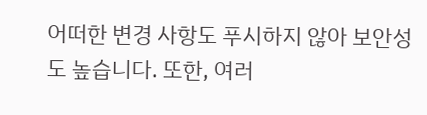어떠한 변경 사항도 푸시하지 않아 보안성도 높습니다. 또한, 여러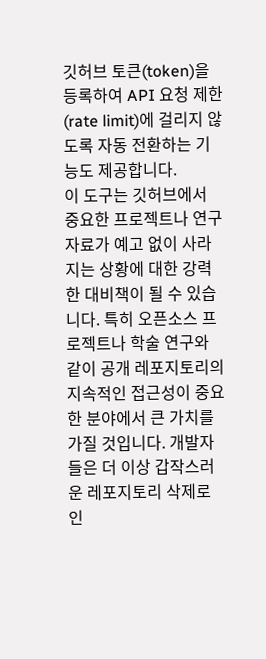깃허브 토큰(token)을 등록하여 API 요청 제한(rate limit)에 걸리지 않도록 자동 전환하는 기능도 제공합니다.
이 도구는 깃허브에서 중요한 프로젝트나 연구 자료가 예고 없이 사라지는 상황에 대한 강력한 대비책이 될 수 있습니다. 특히 오픈소스 프로젝트나 학술 연구와 같이 공개 레포지토리의 지속적인 접근성이 중요한 분야에서 큰 가치를 가질 것입니다. 개발자들은 더 이상 갑작스러운 레포지토리 삭제로 인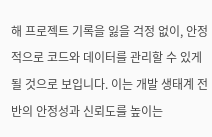해 프로젝트 기록을 잃을 걱정 없이, 안정적으로 코드와 데이터를 관리할 수 있게 될 것으로 보입니다. 이는 개발 생태계 전반의 안정성과 신뢰도를 높이는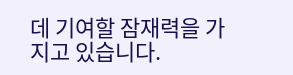데 기여할 잠재력을 가지고 있습니다.